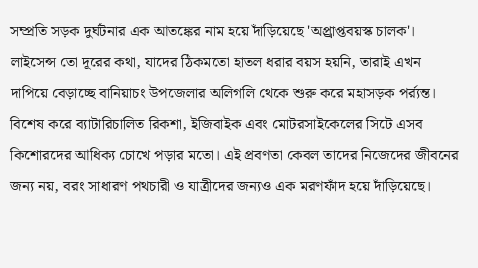সম্প্রতি সড়ক দুর্ঘটনার এক আতঙ্কের নাম হয়ে দাঁড়িয়েছে 'অপ্র্রাপ্তবয়স্ক চালক'। লাইসেন্স তো দূরের কথা, যাদের ঠিকমতো হাতল ধরার বয়স হয়নি, তারাই এখন দাপিয়ে বেড়াচ্ছে বানিয়াচং উপজেলার অলিগলি থেকে শুরু করে মহাসড়ক পর্র্যন্ত। বিশেষ করে ব্যাটারিচালিত রিকশা, ইজিবাইক এবং মোটরসাইকেলের সিটে এসব কিশোরদের আধিক্য চোখে পড়ার মতো। এই প্রবণতা কেবল তাদের নিজেদের জীবনের জন্য নয়, বরং সাধারণ পথচারী ও যাত্রীদের জন্যও এক মরণফাঁদ হয়ে দাঁড়িয়েছে।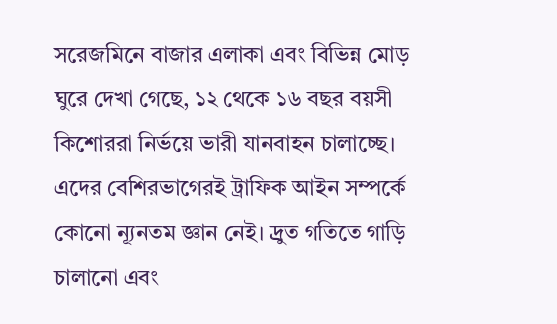সরেজমিনে বাজার এলাকা এবং বিভিন্ন মোড় ঘুরে দেখা গেছে, ১২ থেকে ১৬ বছর বয়সী কিশোররা নির্ভয়ে ভারী যানবাহন চালাচ্ছে। এদের বেশিরভাগেরই ট্রাফিক আইন সম্পর্কে কোনো ন্যূনতম জ্ঞান নেই। দ্র্রুত গতিতে গাড়ি চালানো এবং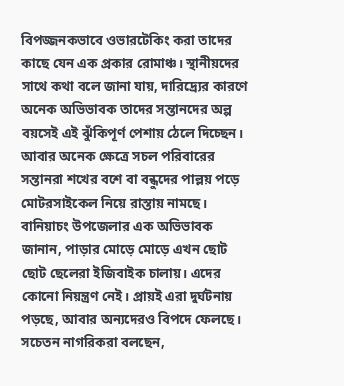বিপজ্জনকভাবে ওভারটেকিং করা তাদের কাছে যেন এক প্রকার রোমাঞ্চ। স্থানীয়দের সাথে কথা বলে জানা যায়, দারিদ্র্যের কারণে অনেক অভিভাবক তাদের সন্তানদের অল্প বয়সেই এই ঝুঁকিপূর্ণ পেশায় ঠেলে দিচ্ছেন। আবার অনেক ক্ষেত্রে সচল পরিবারের সন্তানরা শখের বশে বা বন্ধুদের পাল্লয় পড়ে মোটরসাইকেল নিয়ে রাস্তায় নামছে।
বানিয়াচং উপজেলার এক অভিভাবক জানান, পাড়ার মোড়ে মোড়ে এখন ছোট ছোট ছেলেরা ইজিবাইক চালায়। এদের কোনো নিয়ন্ত্রণ নেই। প্রায়ই এরা দুর্ঘটনায় পড়ছে, আবার অন্যদেরও বিপদে ফেলছে। সচেতন নাগরিকরা বলছেন,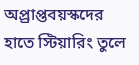অপ্র্রাপ্তবয়স্কদের হাতে স্টিয়ারিং তুলে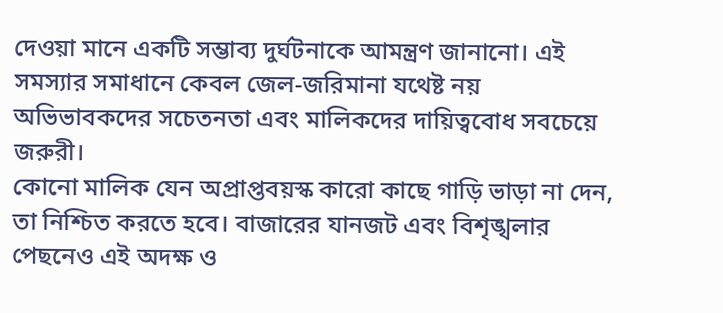দেওয়া মানে একটি সম্ভাব্য দুর্ঘটনাকে আমন্ত্রণ জানানো। এই সমস্যার সমাধানে কেবল জেল-জরিমানা যথেষ্ট নয় অভিভাবকদের সচেতনতা এবং মালিকদের দায়িত্ববোধ সবচেয়ে জরুরী।
কোনো মালিক যেন অপ্রাপ্তবয়স্ক কারো কাছে গাড়ি ভাড়া না দেন, তা নিশ্চিত করতে হবে। বাজারের যানজট এবং বিশৃঙ্খলার পেছনেও এই অদক্ষ ও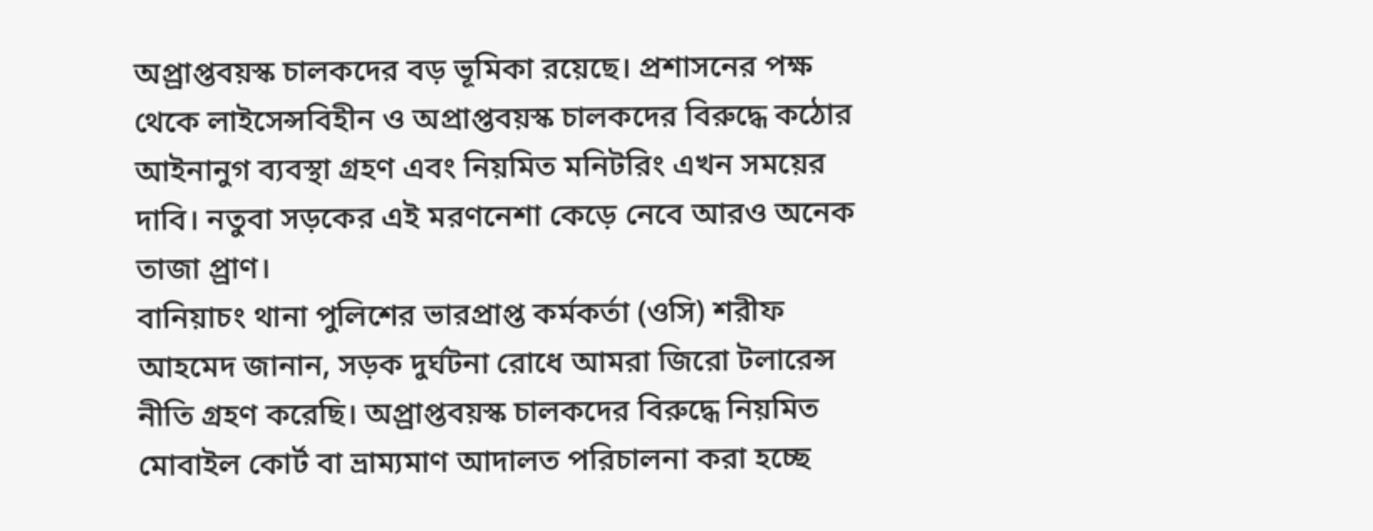অপ্র্রাপ্তবয়স্ক চালকদের বড় ভূমিকা রয়েছে। প্রশাসনের পক্ষ থেকে লাইসেন্সবিহীন ও অপ্রাপ্তবয়স্ক চালকদের বিরুদ্ধে কঠোর আইনানুগ ব্যবস্থা গ্রহণ এবং নিয়মিত মনিটরিং এখন সময়ের দাবি। নতুবা সড়কের এই মরণনেশা কেড়ে নেবে আরও অনেক তাজা প্র্রাণ।
বানিয়াচং থানা পুলিশের ভারপ্রাপ্ত কর্মকর্তা (ওসি) শরীফ আহমেদ জানান, সড়ক দুর্ঘটনা রোধে আমরা জিরো টলারেন্স নীতি গ্রহণ করেছি। অপ্র্রাপ্তবয়স্ক চালকদের বিরুদ্ধে নিয়মিত মোবাইল কোর্ট বা ভ্রাম্যমাণ আদালত পরিচালনা করা হচ্ছে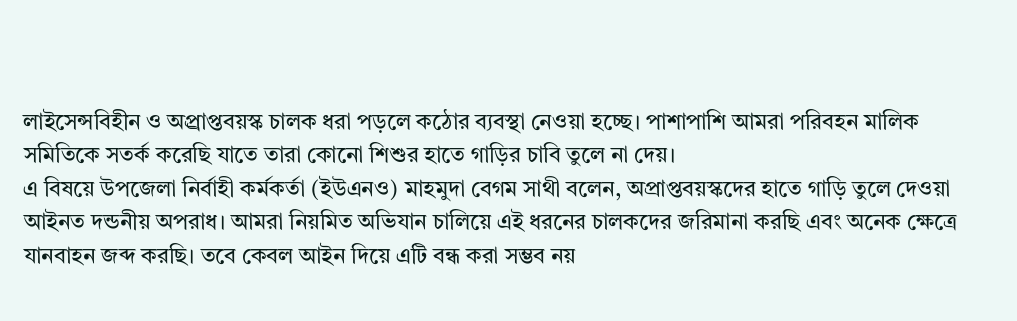লাইসেন্সবিহীন ও অপ্র্রাপ্তবয়স্ক চালক ধরা পড়লে কঠোর ব্যবস্থা নেওয়া হচ্ছে। পাশাপাশি আমরা পরিবহন মালিক সমিতিকে সতর্ক করেছি যাতে তারা কোনো শিশুর হাতে গাড়ির চাবি তুলে না দেয়।
এ বিষয়ে উপজেলা নির্বাহী কর্মকর্তা (ইউএনও) মাহমুদা বেগম সাথী বলেন, অপ্রাপ্তবয়স্কদের হাতে গাড়ি তুলে দেওয়া আইনত দন্ডনীয় অপরাধ। আমরা নিয়মিত অভিযান চালিয়ে এই ধরনের চালকদের জরিমানা করছি এবং অনেক ক্ষেত্রে যানবাহন জব্দ করছি। তবে কেবল আইন দিয়ে এটি বন্ধ করা সম্ভব নয়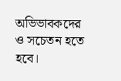অভিভাবকদের ও সচেতন হতে হবে।